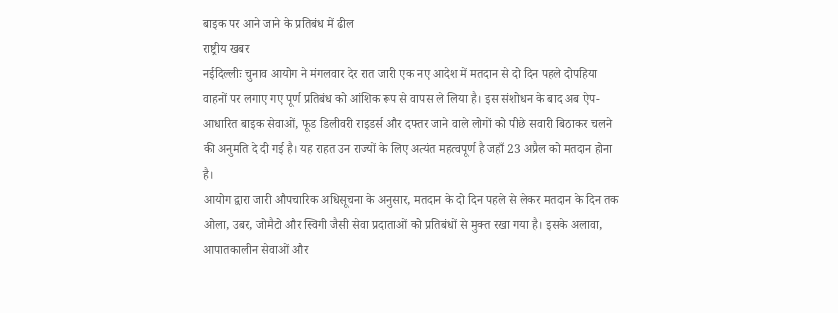बाइक पर आने जाने के प्रतिबंध में ढील
राष्ट्रीय खबर
नईदिल्लीः चुनाव आयोग ने मंगलवार देर रात जारी एक नए आदेश में मतदान से दो दिन पहले दोपहिया वाहनों पर लगाए गए पूर्ण प्रतिबंध को आंशिक रूप से वापस ले लिया है। इस संशोधन के बाद अब ऐप-आधारित बाइक सेवाओं, फूड डिलीवरी राइडर्स और दफ्तर जाने वाले लोगों को पीछे सवारी बिठाकर चलने की अनुमति दे दी गई है। यह राहत उन राज्यों के लिए अत्यंत महत्वपूर्ण है जहाँ 23 अप्रैल को मतदान होना है।
आयोग द्वारा जारी औपचारिक अधिसूचना के अनुसार, मतदान के दो दिन पहले से लेकर मतदान के दिन तक ओला, उबर, जोमैटो और स्विगी जैसी सेवा प्रदाताओं को प्रतिबंधों से मुक्त रखा गया है। इसके अलावा, आपातकालीन सेवाओं और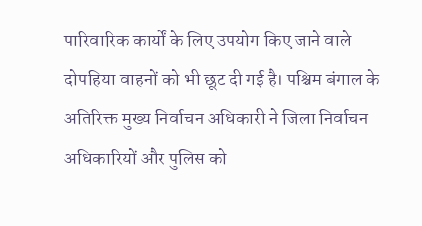पारिवारिक कार्यों के लिए उपयोग किए जाने वाले दोपहिया वाहनों को भी छूट दी गई है। पश्चिम बंगाल के अतिरिक्त मुख्य निर्वाचन अधिकारी ने जिला निर्वाचन अधिकारियों और पुलिस को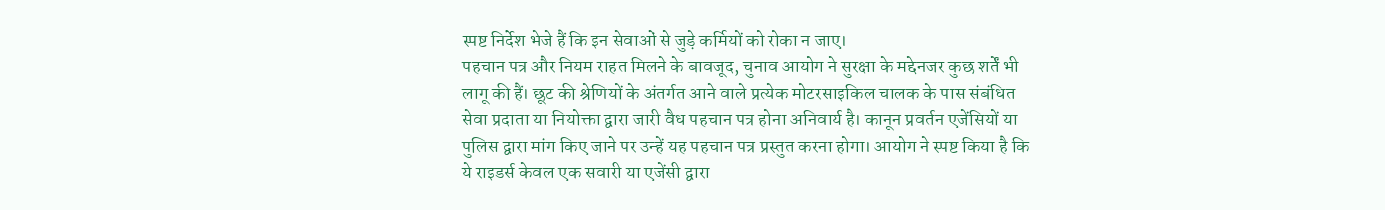स्पष्ट निर्देश भेजे हैं कि इन सेवाओं से जुड़े कर्मियों को रोका न जाए।
पहचान पत्र और नियम राहत मिलने के बावजूद, चुनाव आयोग ने सुरक्षा के मद्देनजर कुछ शर्तें भी लागू की हैं। छूट की श्रेणियों के अंतर्गत आने वाले प्रत्येक मोटरसाइकिल चालक के पास संबंधित सेवा प्रदाता या नियोक्ता द्वारा जारी वैध पहचान पत्र होना अनिवार्य है। कानून प्रवर्तन एजेंसियों या पुलिस द्वारा मांग किए जाने पर उन्हें यह पहचान पत्र प्रस्तुत करना होगा। आयोग ने स्पष्ट किया है कि ये राइडर्स केवल एक सवारी या एजेंसी द्वारा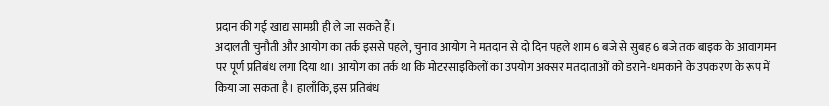प्रदान की गई खाद्य सामग्री ही ले जा सकते हैं।
अदालती चुनौती और आयोग का तर्क इससे पहले, चुनाव आयोग ने मतदान से दो दिन पहले शाम 6 बजे से सुबह 6 बजे तक बाइक के आवागमन पर पूर्ण प्रतिबंध लगा दिया था। आयोग का तर्क था कि मोटरसाइकिलों का उपयोग अक्सर मतदाताओं को डराने-धमकाने के उपकरण के रूप में किया जा सकता है। हालाँकि, इस प्रतिबंध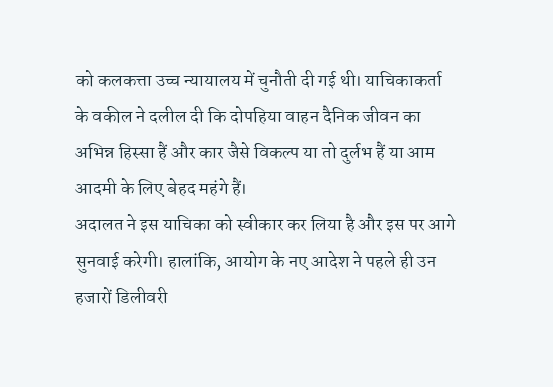को कलकत्ता उच्च न्यायालय में चुनौती दी गई थी। याचिकाकर्ता के वकील ने दलील दी कि दोपहिया वाहन दैनिक जीवन का अभिन्न हिस्सा हैं और कार जैसे विकल्प या तो दुर्लभ हैं या आम आदमी के लिए बेहद महंगे हैं।
अदालत ने इस याचिका को स्वीकार कर लिया है और इस पर आगे सुनवाई करेगी। हालांकि, आयोग के नए आदेश ने पहले ही उन हजारों डिलीवरी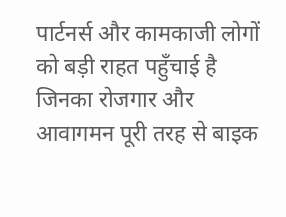पार्टनर्स और कामकाजी लोगों को बड़ी राहत पहुँचाई है जिनका रोजगार और आवागमन पूरी तरह से बाइक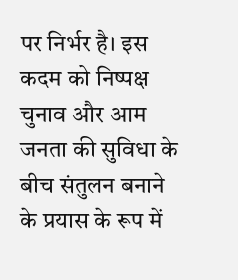पर निर्भर है। इस कदम को निष्पक्ष चुनाव और आम जनता की सुविधा के बीच संतुलन बनाने के प्रयास के रूप में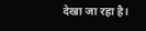देखा जा रहा है।